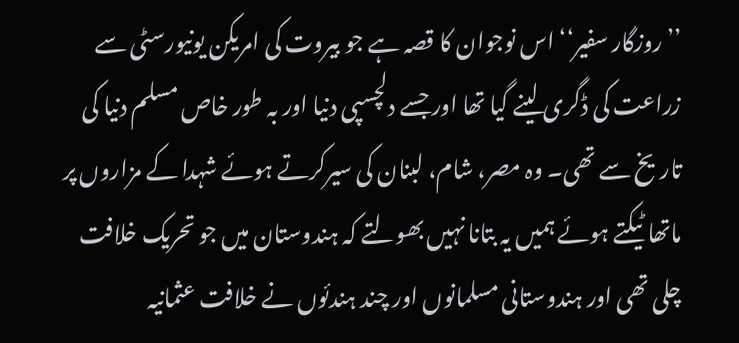’’روزگار سفیر‘‘ اس نوجوان کا قصہ ہے جو بیروت کی امریکن یونیورسٹی سے زراعت کی ڈگری لینے گیا تھا اور جسے دلچسپی دنیا اور بہ طور خاص مسلم دنیا کی تاریخ سے تھی۔ وہ مصر، شام، لبنان کی سیرکرتے ہوئے شہدا کے مزاروں پر ماتھا ٹیکتے ہوئے ہمیں یہ بتانا نہیں بھولتے کہ ہندوستان میں جو تحریک خلافت چلی تھی اور ہندوستانی مسلمانوں اور چند ہندئوں نے خلافت عثمانیہ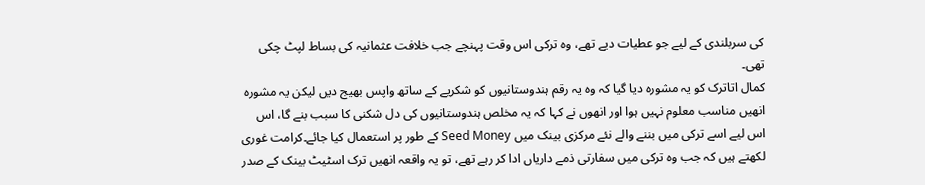کی سربلندی کے لیے جو عطیات دیے تھے، وہ ترکی اس وقت پہنچے جب خلافت عثمانیہ کی بساط لپٹ چکی تھی۔
کمال اتاترک کو یہ مشورہ دیا گیا کہ وہ یہ رقم ہندوستانیوں کو شکریے کے ساتھ واپس بھیج دیں لیکن یہ مشورہ انھیں مناسب معلوم نہیں ہوا اور انھوں نے کہا کہ یہ مخلص ہندوستانیوں کی دل شکنی کا سبب بنے گا، اس اس لیے اسے ترکی میں بننے والے نئے مرکزی بینک میں Seed Money کے طور پر استعمال کیا جائے۔کرامت غوری لکھتے ہیں کہ جب وہ ترکی میں سفارتی ذمے داریاں ادا کر رہے تھے، تو یہ واقعہ انھیں ترک اسٹیٹ بینک کے صدر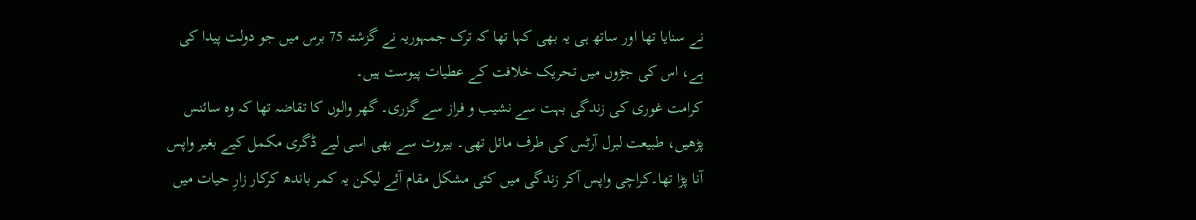نے سنایا تھا اور ساتھ ہی یہ بھی کہا تھا کہ ترک جمہوریہ نے گزشتہ 75 برس میں جو دولت پیدا کی ہے، اس کی جڑوں میں تحریک خلافت کے عطیات پیوست ہیں۔
کرامت غوری کی زندگی بہت سے نشیب و فراز سے گزری۔ گھر والوں کا تقاضہ تھا کہ وہ سائنس پڑھیں، طبیعت لبرل آرٹس کی طرف مائل تھی۔ بیروت سے بھی اسی لیے ڈگری مکمل کیے بغیر واپس آنا پڑا تھا۔کراچی واپس آکر زندگی میں کئی مشکل مقام آئے لیکن یہ کمر باندھ کرکار زارِ حیات میں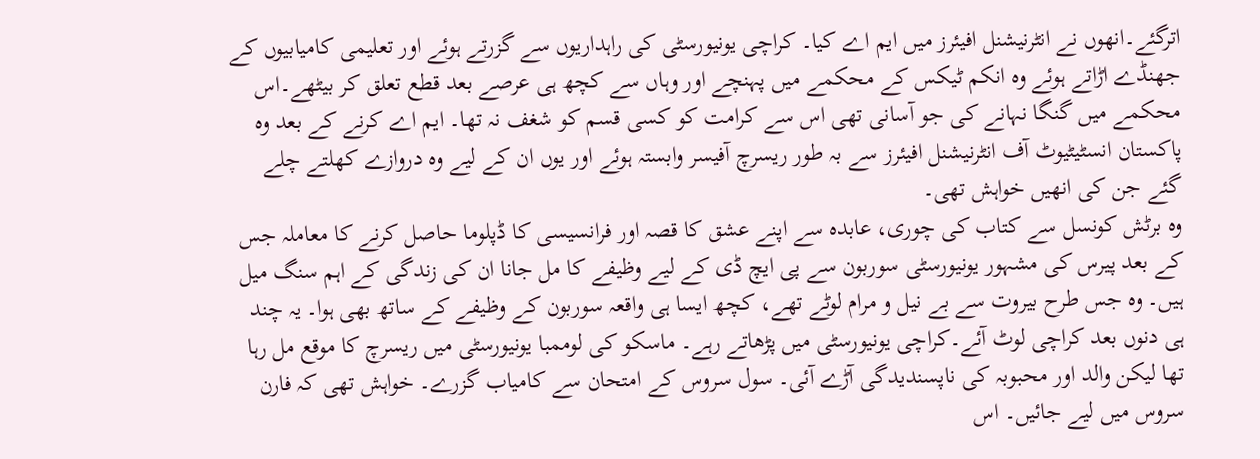اترگئے۔انھوں نے انٹرنیشنل افیئرز میں ایم اے کیا۔ کراچی یونیورسٹی کی راہداریوں سے گزرتے ہوئے اور تعلیمی کامیابیوں کے جھنڈے اڑاتے ہوئے وہ انکم ٹیکس کے محکمے میں پہنچے اور وہاں سے کچھ ہی عرصے بعد قطع تعلق کر بیٹھے۔اس محکمے میں گنگا نہانے کی جو آسانی تھی اس سے کرامت کو کسی قسم کو شغف نہ تھا۔ ایم اے کرنے کے بعد وہ پاکستان انسٹیٹیوٹ آف انٹرنیشنل افیئرز سے بہ طور ریسرچ آفیسر وابستہ ہوئے اور یوں ان کے لیے وہ دروازے کھلتے چلے گئے جن کی انھیں خواہش تھی۔
وہ برٹش کونسل سے کتاب کی چوری، عابدہ سے اپنے عشق کا قصہ اور فرانسیسی کا ڈپلوما حاصل کرنے کا معاملہ جس کے بعد پیرس کی مشہور یونیورسٹی سوربون سے پی ایچ ڈی کے لیے وظیفے کا مل جانا ان کی زندگی کے اہم سنگ میل ہیں۔ وہ جس طرح بیروت سے بے نیل و مرام لوٹے تھے، کچھ ایسا ہی واقعہ سوربون کے وظیفے کے ساتھ بھی ہوا۔ یہ چند ہی دنوں بعد کراچی لوٹ آئے۔کراچی یونیورسٹی میں پڑھاتے رہے۔ ماسکو کی لوممبا یونیورسٹی میں ریسرچ کا موقع مل رہا تھا لیکن والد اور محبوبہ کی ناپسندیدگی آڑے آئی۔ سول سروس کے امتحان سے کامیاب گزرے۔ خواہش تھی کہ فارن سروس میں لیے جائیں۔ اس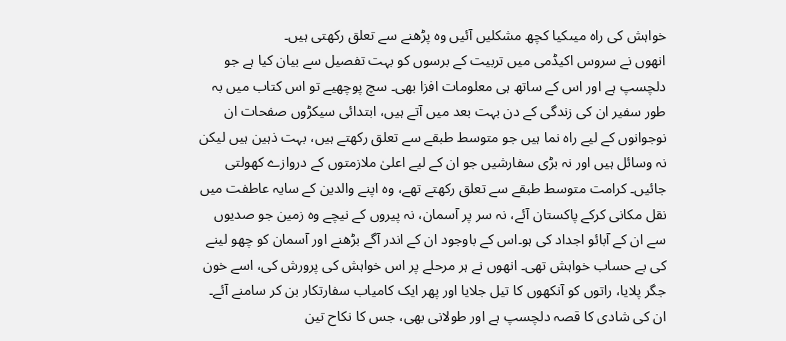خواہش کی راہ میںکیا کچھ مشکلیں آئیں وہ پڑھنے سے تعلق رکھتی ہیں۔
انھوں نے سروس اکیڈمی میں تربیت کے برسوں کو بہت تفصیل سے بیان کیا ہے جو دلچسپ ہے اور اس کے ساتھ ہی معلومات افزا بھی۔ سچ پوچھیے تو اس کتاب میں بہ طور سفیر ان کی زندگی کے دن بہت بعد میں آتے ہیں، ابتدائی سیکڑوں صفحات ان نوجوانوں کے لیے راہ نما ہیں جو متوسط طبقے سے تعلق رکھتے ہیں، بہت ذہین ہیں لیکن نہ وسائل ہیں اور نہ بڑی سفارشیں جو ان کے لیے اعلیٰ ملازمتوں کے دروازے کھولتی جائیں۔ کرامت متوسط طبقے سے تعلق رکھتے تھے، وہ اپنے والدین کے سایہ عاطفت میں نقل مکانی کرکے پاکستان آئے، نہ سر پر آسمان، نہ پیروں کے نیچے وہ زمین جو صدیوں سے ان کے آبائو اجداد کی ہو۔اس کے باوجود ان کے اندر آگے بڑھنے اور آسمان کو چھو لینے کی بے حساب خواہش تھی۔ انھوں نے ہر مرحلے پر اس خواہش کی پرورش کی، اسے خون جگر پلایا، راتوں کو آنکھوں کا تیل جلایا اور پھر ایک کامیاب سفارتکار بن کر سامنے آئے۔
ان کی شادی کا قصہ دلچسپ ہے اور طولانی بھی، جس کا نکاح تین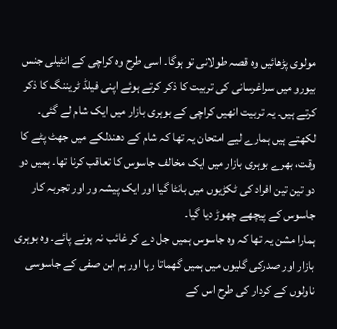مولوی پڑھائیں وہ قصہ طولانی تو ہوگا۔ اسی طرح وہ کراچی کے انٹیلی جنس بیورو میں سراغرسانی کی تربیت کا ذکر کرتے ہوئے اپنی فیلڈ ٹریننگ کا ذکر کرتے ہیں۔ یہ تربیت انھیں کراچی کے بوہری بازار میں ایک شام لے گئی۔ لکھتے ہیں ہمارے لیے امتحان یہ تھا کہ شام کے دھندلکے میں جھٹ پٹے کا وقت، بھرے بوہری بازار میں ایک مخالف جاسوس کا تعاقب کرنا تھا۔ ہمیں دو دو تین تین افراد کی ٹکڑیوں میں بانٹا گیا اور ایک پیشہ ور اور تجربہ کار جاسوس کے پیچھے چھوڑ دیا گیا۔
ہمارا مشن یہ تھا کہ وہ جاسوس ہمیں جل دے کر غائب نہ ہونے پائے۔ وہ بوہری بازار اور صدرکی گلیوں میں ہمیں گھماتا رہا اور ہم ابن صفی کے جاسوسی ناولوں کے کردار کی طرح اس کے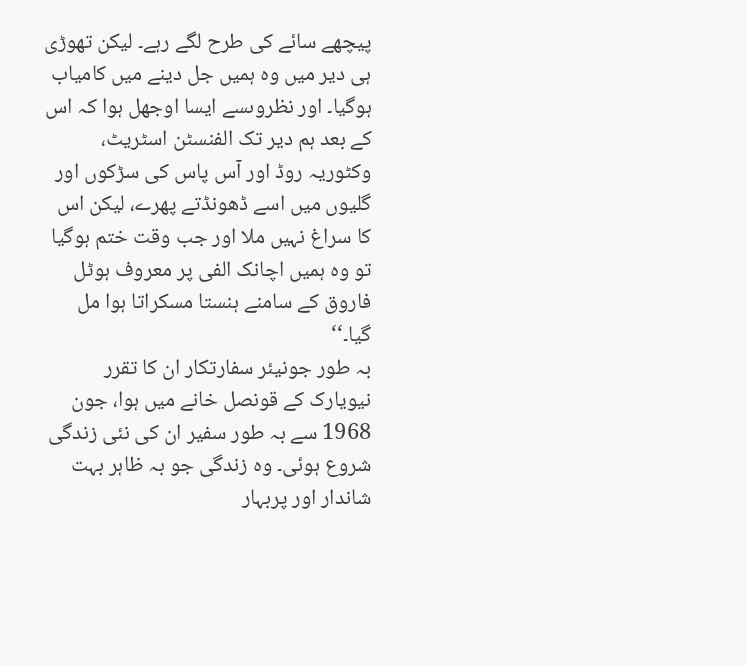پیچھے سائے کی طرح لگے رہے۔ لیکن تھوڑی ہی دیر میں وہ ہمیں جل دینے میں کامیاب ہوگیا۔ اور نظروںسے ایسا اوجھل ہوا کہ اس کے بعد ہم دیر تک الفنسٹن اسٹریٹ، وکٹوریہ روڈ اور آس پاس کی سڑکوں اور گلیوں میں اسے ڈھونڈتے پھرے، لیکن اس کا سراغ نہیں ملا اور جب وقت ختم ہوگیا تو وہ ہمیں اچانک الفی پر معروف ہوٹل فاروق کے سامنے ہنستا مسکراتا ہوا مل گیا۔‘‘
بہ طور جونیئر سفارتکار ان کا تقرر نیویارک کے قونصل خانے میں ہوا، جون 1968 سے بہ طور سفیر ان کی نئی زندگی شروع ہوئی۔ وہ زندگی جو بہ ظاہر بہت شاندار اور پربہار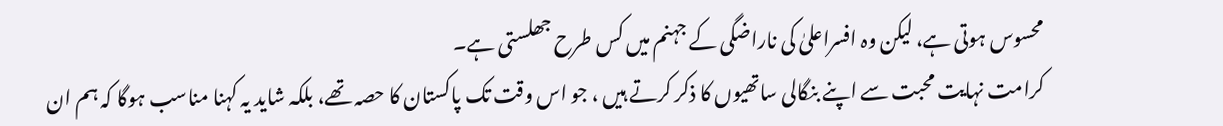محسوس ہوتی ہے، لیکن وہ افسراعلیٰ کی ناراضگی کے جہنم میں کس طرح جھلستی ہے۔
کرامت نہایت محبت سے اپنے بنگالی ساتھیوں کا ذکر کرتے ہیں ، جو اس وقت تک پاکستان کا حصہ تھے، بلکہ شاید یہ کہنا مناسب ہوگا کہ ہم ان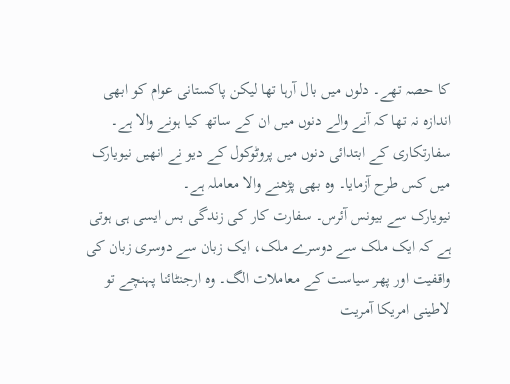کا حصہ تھے۔ دلوں میں بال آرہا تھا لیکن پاکستانی عوام کو ابھی اندازہ نہ تھا کہ آنے والے دنوں میں ان کے ساتھ کیا ہونے والا ہے۔ سفارتکاری کے ابتدائی دنوں میں پروٹوکول کے دیو نے انھیں نیویارک میں کس طرح آزمایا۔ وہ بھی پڑھنے والا معاملہ ہے۔
نیویارک سے بیونس آئرس۔ سفارت کار کی زندگی بس ایسی ہی ہوتی ہے کہ ایک ملک سے دوسرے ملک، ایک زبان سے دوسری زبان کی واقفیت اور پھر سیاست کے معاملات الگ۔ وہ ارجنٹائنا پہنچے تو لاطینی امریکا آمریت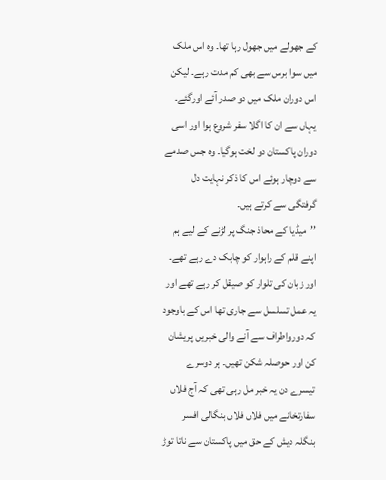کے جھولے میں جھول رہا تھا۔ وہ اس ملک میں سوا برس سے بھی کم مدت رہے۔ لیکن اس دوران ملک میں دو صدر آئے اورگئے۔
یہاں سے ان کا اگلا سفر شروع ہوا اور اسی دوران پاکستان دو لخت ہوگیا۔ وہ جس صدمے سے دوچار ہوئے اس کا ذکر نہایت دل گرفتگی سے کرتے ہیں۔
’’میڈیا کے محاذ جنگ پر لڑنے کے لیے ہم اپنے قلم کے راہوار کو چابک دے رہے تھے۔ اور زبان کی تلوار کو صیقل کر رہے تھے اور یہ عمل تسلسل سے جاری تھا اس کے باوجود کہ دورواطراف سے آنے والی خبریں پریشان کن اور حوصلہ شکن تھیں۔ ہر دوسرے تیسرے دن یہ خبر مل رہی تھی کہ آج فلاں سفارتخانے میں فلاں فلاں بنگالی افسر بنگلہ دیش کے حق میں پاکستان سے ناتا توڑ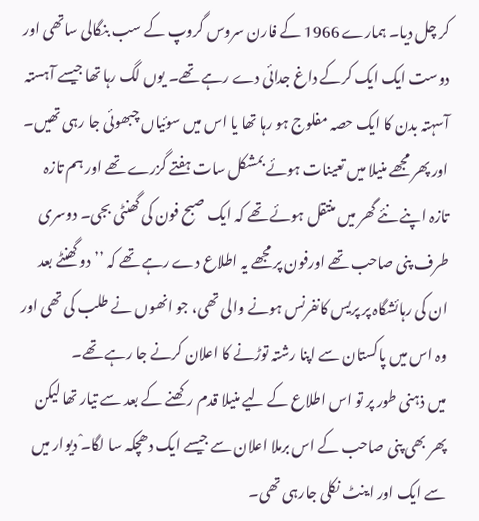کر چل دیا۔ ہمارے 1966 کے فارن سروس گروپ کے سب بنگالی ساتھی اور دوست ایک ایک کرکے داغ جدائی دے رہے تھے۔ یوں لگ رہا تھا جیسے آہستہ آسہتہ بدن کا ایک حصہ مفلوج ہو رہا تھا یا اس میں سوئیاں چبھوئی جا رہی تھیں۔ اور پھر مجھے منیلا میں تعینات ہوئے بمشکل سات ہفتے گزرے تھے اور ہم تازہ تازہ اپنے نئے گھر میں منتقل ہوئے تھے کہ ایک صبح فون کی گھنٹی بجی۔ دوسری طرف پنی صاحب تھے اورفون پر مجھے یہ اطلاع دے رہے تھے کہ ’’ دو گھنٹے بعد ان کی رہائشگاہ پر پریس کانفرنس ہونے والی تھی، جو انھوں نے طلب کی تھی اور وہ اس میں پاکستان سے اپنا رشتہ توڑنے کا اعلان کرنے جا رہے تھے۔
میں ذہنی طور پر تو اس اطلاع کے لیے منیلا قدم رکھنے کے بعد سے تیار تھا لیکن پھر بھی پنی صاحب کے اس برملا اعلان سے جیسے ایک دھچکہ سا لگا۔ْ دیوار میں سے ایک اور اینٹ نکلی جارہی تھی۔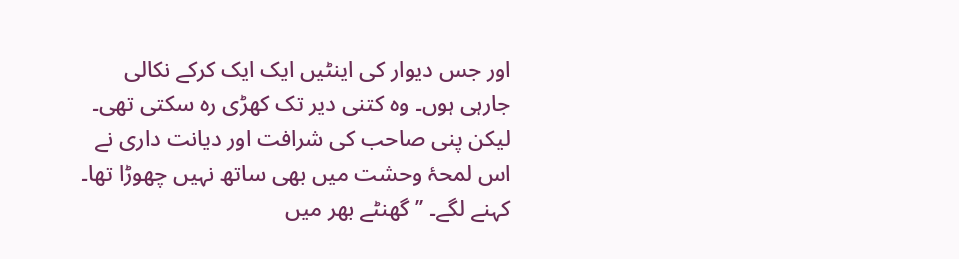اور جس دیوار کی اینٹیں ایک ایک کرکے نکالی جارہی ہوں۔ وہ کتنی دیر تک کھڑی رہ سکتی تھی۔ لیکن پنی صاحب کی شرافت اور دیانت داری نے اس لمحۂ وحشت میں بھی ساتھ نہیں چھوڑا تھا۔ کہنے لگے۔ ’’ گھنٹے بھر میں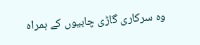وہ سرکاری گاڑی چابیوں کے ہمراہ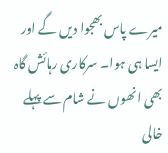میرے پاس بھجوا دیں گے اور ایسا ہی ہوا۔ سرکاری رہائش گاہ بھی انھوں نے شام سے پہلے خالی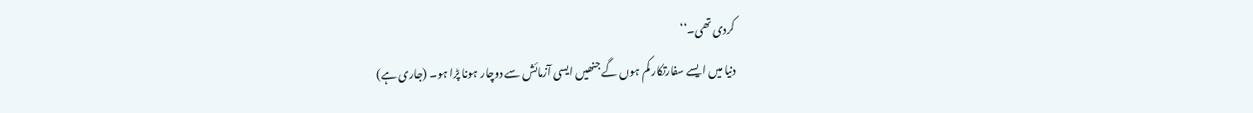کردی تھی۔‘‘
دنیا میں ایسے سفارتکار کم ہوں گے جنھیں ایسی آزمائش سے دوچار ہونا پڑا ہو۔ (جاری ہے)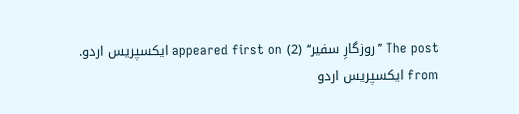The post ’’روزگارِ سفیر‘‘ (2) appeared first on ایکسپریس اردو.
from ایکسپریس اردو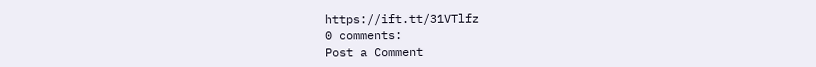https://ift.tt/31VTlfz
0 comments:
Post a Comment